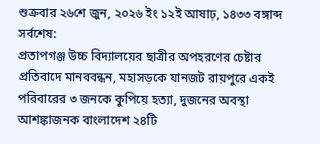শুক্রবার ২৬শে জুন, ২০২৬ ইং ১২ই আষাঢ়, ১৪৩৩ বঙ্গাব্দ
সর্বশেষ:
প্রতাপগঞ্জ উচ্চ বিদ্যালয়ের ছাত্রীর অপহরণের চেষ্টার প্রতিবাদে মানববন্ধন, মহাসড়কে যানজট রায়পুরে একই পরিবারের ৩ জনকে কুপিয়ে হত্যা, দুজনের অবস্থা আশঙ্কাজনক বাংলাদেশ ২৪টি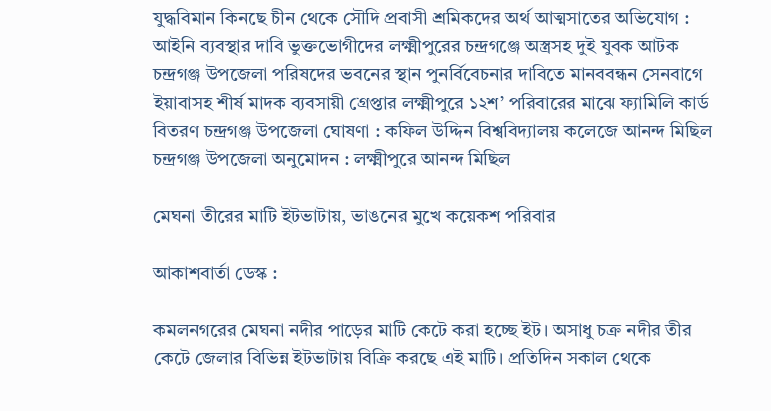যুদ্ধবিমান কিনছে চীন থেকে সৌদি প্রবাসী শ্রমিকদের অর্থ আত্মসাতের অভিযোগ : আইনি ব্যবস্থার দাবি ভুক্তভোগীদের লক্ষ্মীপুরের চন্দ্রগঞ্জে অস্ত্রসহ দুই যুবক আটক চন্দ্রগঞ্জ উপজেলা পরিষদের ভবনের স্থান পুনর্বিবেচনার দাবিতে মানববন্ধন সেনবাগে ইয়াবাসহ শীর্ষ মাদক ব্যবসায়ী গ্রেপ্তার লক্ষ্মীপুরে ১২শ’ পরিবারের মাঝে ফ্যামিলি কার্ড বিতরণ চন্দ্রগঞ্জ উপজেলা ঘোষণা : কফিল উদ্দিন বিশ্ববিদ্যালয় কলেজে আনন্দ মিছিল চন্দ্রগঞ্জ উপজেলা অনুমোদন : লক্ষ্মীপুরে আনন্দ মিছিল

মেঘনা তীরের মাটি ইটভাটায়, ভাঙনের মুখে কয়েকশ পরিবার

আকাশবার্তা ডেস্ক :

কমলনগরের মেঘনা নদীর পাড়ের মাটি কেটে করা হচ্ছে ইট। অসাধু চক্র নদীর তীর কেটে জেলার বিভিন্ন ইটভাটায় বিক্রি করছে এই মাটি। প্রতিদিন সকাল থেকে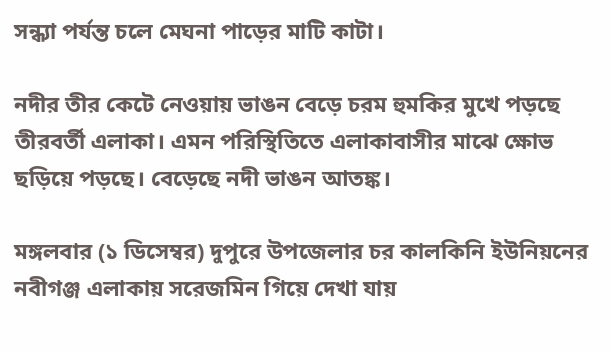সন্ধ্যা পর্যন্ত চলে মেঘনা পাড়ের মাটি কাটা।

নদীর তীর কেটে নেওয়ায় ভাঙন বেড়ে চরম হুমকির মুখে পড়ছে তীরবর্তী এলাকা। এমন পরিস্থিতিতে এলাকাবাসীর মাঝে ক্ষোভ ছড়িয়ে পড়ছে। বেড়েছে নদী ভাঙন আতঙ্ক।

মঙ্গলবার (১ ডিসেম্বর) দুপুরে উপজেলার চর কালকিনি ইউনিয়নের নবীগঞ্জ এলাকায় সরেজমিন গিয়ে দেখা যায়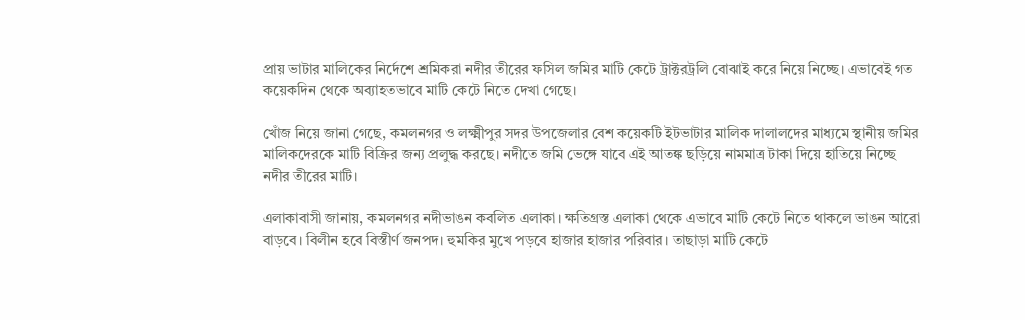প্রায় ভাটার মালিকের নির্দেশে শ্রমিকরা নদীর তীরের ফসিল জমির মাটি কেটে ট্রাক্টরট্রলি বোঝাই করে নিয়ে নিচ্ছে। এভাবেই গত কয়েকদিন থেকে অব্যাহতভাবে মাটি কেটে নিতে দেখা গেছে।

খোঁজ নিয়ে জানা গেছে, কমলনগর ও লক্ষ্মীপুর সদর উপজেলার বেশ কয়েকটি ইটভাটার মালিক দালালদের মাধ্যমে স্থানীয় জমির মালিকদেরকে মাটি বিক্রির জন্য প্রলুদ্ধ করছে। নদীতে জমি ভেঙ্গে যাবে এই আতঙ্ক ছড়িয়ে নামমাত্র টাকা দিয়ে হাতিয়ে নিচ্ছে নদীর তীরের মাটি।

এলাকাবাসী জানায়, কমলনগর নদীভাঙন কবলিত এলাকা। ক্ষতিগ্রস্ত এলাকা থেকে এভাবে মাটি কেটে নিতে থাকলে ভাঙন আরো বাড়বে। বিলীন হবে বিস্তীর্ণ জনপদ। হুমকির মুখে পড়বে হাজার হাজার পরিবার। তাছাড়া মাটি কেটে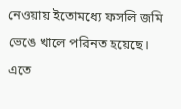নেওয়ায় ইতোমধ্যে ফসলি জমি ভেঙে খালে পরিনত হয়েছে। এতে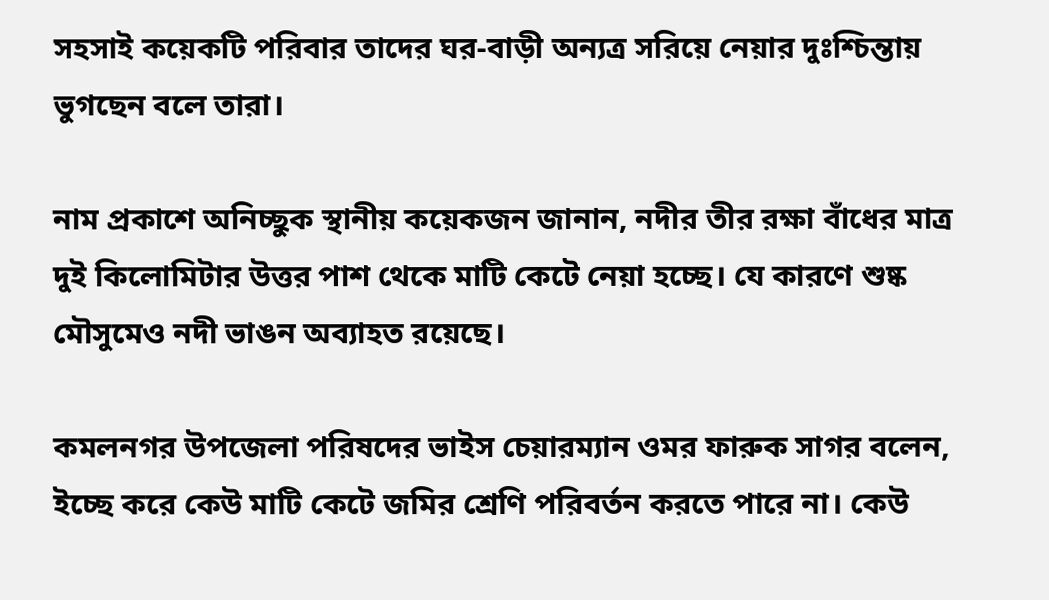সহসাই কয়েকটি পরিবার তাদের ঘর-বাড়ী অন্যত্র সরিয়ে নেয়ার দুঃশ্চিন্তায় ভুগছেন বলে তারা।

নাম প্রকাশে অনিচ্ছুক স্থানীয় কয়েকজন জানান, নদীর তীর রক্ষা বাঁধের মাত্র দুই কিলোমিটার উত্তর পাশ থেকে মাটি কেটে নেয়া হচ্ছে। যে কারণে শুষ্ক মৌসুমেও নদী ভাঙন অব্যাহত রয়েছে।

কমলনগর উপজেলা পরিষদের ভাইস চেয়ারম্যান ওমর ফারুক সাগর বলেন, ইচ্ছে করে কেউ মাটি কেটে জমির শ্রেণি পরিবর্তন করতে পারে না। কেউ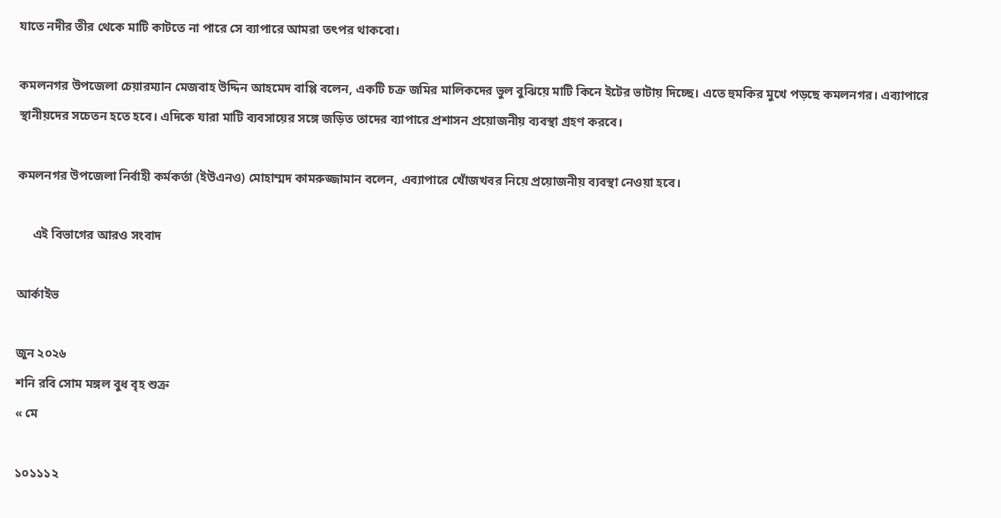যাতে নদীর তীর থেকে মাটি কাটতে না পারে সে ব্যাপারে আমরা তৎপর থাকবো।

কমলনগর উপজেলা চেয়ারম্যান মেজবাহ উদ্দিন আহমেদ বাপ্পি বলেন, একটি চক্র জমির মালিকদের ভুল বুঝিয়ে মাটি কিনে ইটের ভাটায় দিচ্ছে। এতে হুমকির মুখে পড়ছে কমলনগর। এব্যাপারে স্থানীয়দের সচেতন হতে হবে। এদিকে যারা মাটি ব্যবসায়ের সঙ্গে জড়িত তাদের ব্যাপারে প্রশাসন প্রয়োজনীয় ব্যবস্থা গ্রহণ করবে।

কমলনগর উপজেলা নির্বাহী কর্মকর্তা (ইউএনও) মোহাম্মদ কামরুজ্জামান বলেন, এব্যাপারে খোঁজখবর নিয়ে প্রয়োজনীয় ব্যবস্থা নেওয়া হবে।

     এই বিভাগের আরও সংবাদ

আর্কাইভ

জুন ২০২৬
শনি রবি সোম মঙ্গল বুধ বৃহ শুক্র
« মে

১০১১১২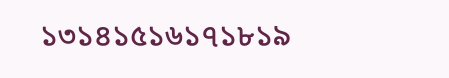১৩১৪১৫১৬১৭১৮১৯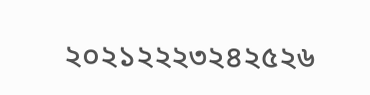২০২১২২২৩২৪২৫২৬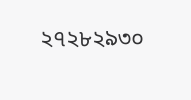২৭২৮২৯৩০